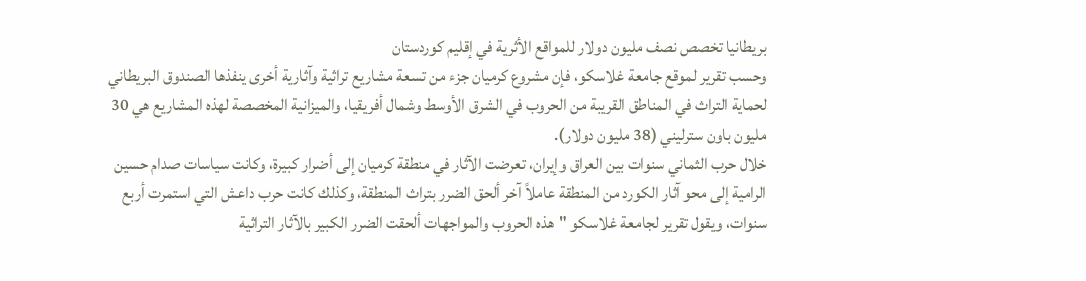بريطانيا تخصص نصف مليون دولار للمواقع الأثرية في إقليم كوردستان
وحسب تقرير لموقع جامعة غلاسكو، فإن مشروع كرميان جزء من تسعة مشاريع تراثية وآثارية أخرى ينفذها الصندوق البريطاني لحماية التراث في المناطق القريبة من الحروب في الشرق الأوسط وشمال أفريقيا، والميزانية المخصصة لهذه المشاريع هي 30 مليون باون سترليني (38 مليون دولار).
خلال حرب الثماني سنوات بين العراق وإيران، تعرضت الآثار في منطقة كرميان إلى أضرار كبيرة، وكانت سياسات صدام حسين الرامية إلى محو آثار الكورد من المنطقة عاملاً آخر ألحق الضرر بتراث المنطقة، وكذلك كانت حرب داعش التي استمرت أربع سنوات، ويقول تقرير لجامعة غلاسكو "هذه الحروب والمواجهات ألحقت الضرر الكبير بالآثار التراثية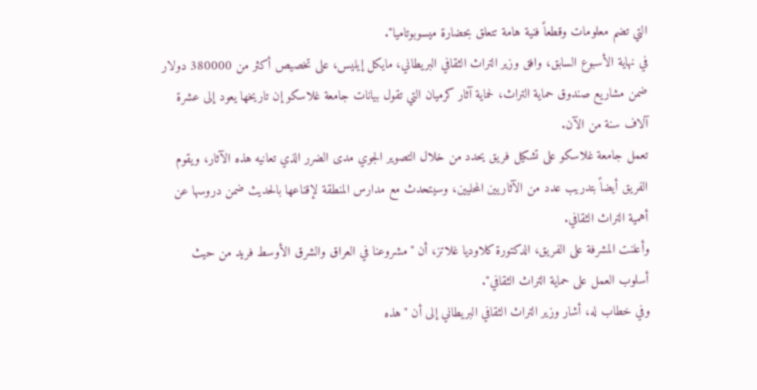التي تضم معلومات وقطعاً فنية هامة تتعلق بحضارة ميسوبوتاميا".
في نهاية الأسبوع السابق، وافق وزير التراث الثقافي البريطاني، مايكل إيليس، على تخصيص أكثر من 380000 دولار ضمن مشاريع صندوق حماية التراث، لحماية آثار كرميان التي تقول بيانات جامعة غلاسكو إن تاريخها يعود إلى عشرة آلاف سنة من الآن.
تعمل جامعة غلاسكو على تشكيل فريق يحدد من خلال التصوير الجوي مدى الضرر الذي تعانيه هذه الآثار، ويقوم الفريق أيضاً بتدريب عدد من الآثاريين المحليين، وسيتحدث مع مدارس المنطقة لإقناعها بالحديث ضمن دروسها عن أهمية التراث الثقافي.
وأعلنت المشرفة على الفريق، الدكتورة كلاوديا غلاتز، أن "مشروعنا في العراق والشرق الأوسط فريد من حيث أسلوب العمل على حماية التراث الثقافي".
وفي خطاب له، أشار وزير التراث الثقافي البريطاني إلى أن "هذه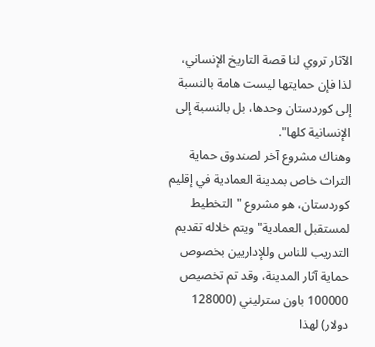الآثار تروي لنا قصة التاريخ الإنساني، لذا فإن حمايتها ليست هامة بالنسبة إلى كوردستان وحدها، بل بالنسبة إلى الإنسانية كلها".
وهناك مشروع آخر لصندوق حماية التراث خاص بمدينة العمادية في إقليم كوردستان، هو مشروع "التخطيط لمستقبل العمادية" ويتم خلاله تقديم التدريب للناس وللإداريين بخصوص حماية آثار المدينة، وقد تم تخصيص 100000 باون سترليني (128000 دولار) لهذا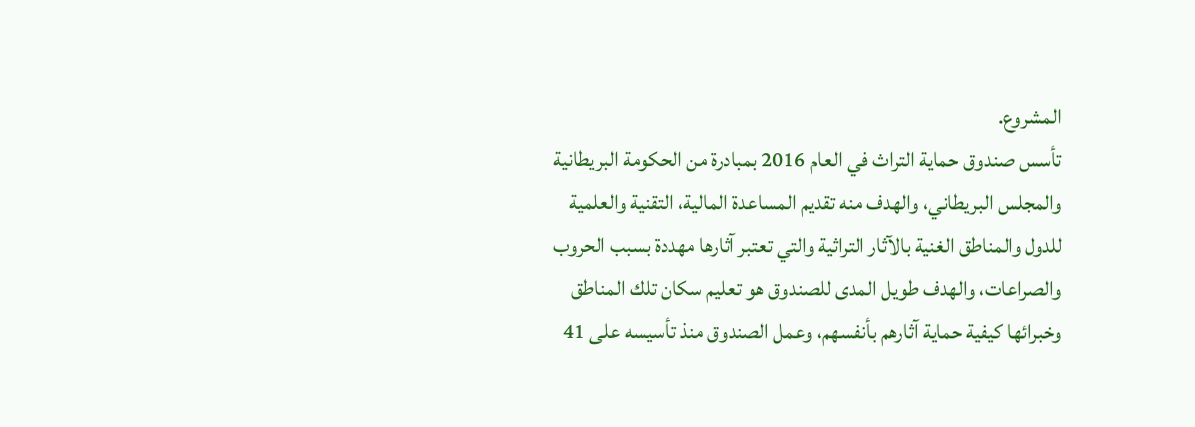المشروع.
تأسس صندوق حماية التراث في العام 2016 بمبادرة من الحكومة البريطانية والمجلس البريطاني، والهدف منه تقديم المساعدة المالية، التقنية والعلمية للدول والمناطق الغنية بالآثار التراثية والتي تعتبر آثارها مهددة بسبب الحروب والصراعات، والهدف طويل المدى للصندوق هو تعليم سكان تلك المناطق وخبرائها كيفية حماية آثارهم بأنفسهم، وعمل الصندوق منذ تأسيسه على 41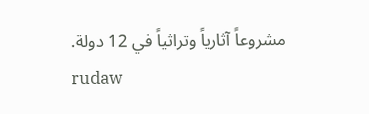مشروعاً آثارياً وتراثياً في 12 دولة.
rudaw